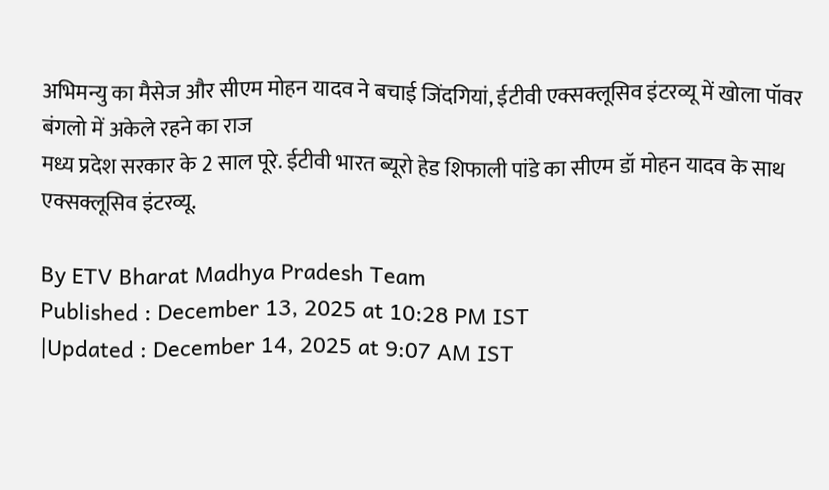अभिमन्यु का मैसेज और सीएम मोहन यादव ने बचाई जिंदगियां, ईटीवी एक्सक्लूसिव इंटरव्यू में खोला पॉवर बंगलो में अकेले रहने का राज
मध्य प्रदेश सरकार के 2 साल पूरे. ईटीवी भारत ब्यूरो हेड शिफाली पांडे का सीएम डॉ मोहन यादव के साथ एक्सक्लूसिव इंटरव्यू.

By ETV Bharat Madhya Pradesh Team
Published : December 13, 2025 at 10:28 PM IST
|Updated : December 14, 2025 at 9:07 AM IST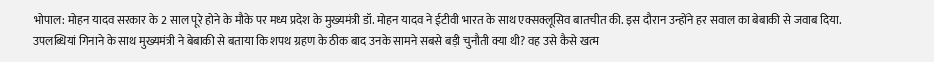भोपाल: मोहन यादव सरकार के 2 साल पूरे होने के मौके पर मध्य प्रदेश के मुख्यमंत्री डॉ. मोहन यादव ने ईटीवी भारत के साथ एक्सक्लूसिव बातचीत की. इस दौरान उन्होंने हर सवाल का बेबाकी से जवाब दिया. उपलब्धियां गिनाने के साथ मुख्यमंत्री ने बेबाकी से बताया कि शपथ ग्रहण के ठीक बाद उनके सामने सबसे बड़ी चुनौती क्या थी? वह उसे कैसे खत्म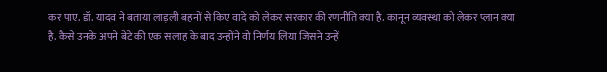कर पाए. डॉ. यादव ने बताया लाड़ली बहनों से किए वादे को लेकर सरकार की रणनीति क्या है. कानून व्यवस्था को लेकर प्लान क्या है. कैसे उनके अपने बेटे की एक सलाह के बाद उन्होंने वो निर्णय लिया जिसने उन्हें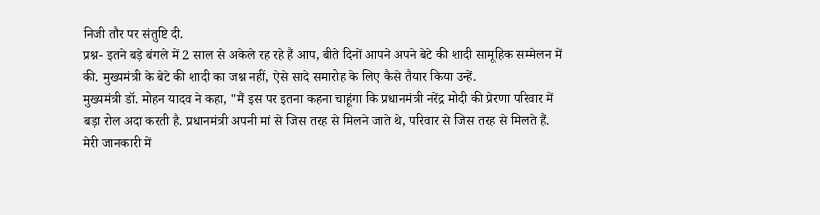निजी तौर पर संतुष्टि दी.
प्रश्न- इतने बड़े बंगले में 2 साल से अकेले रह रहे हैं आप, बीते दिनों आपने अपने बेटे की शादी सामूहिक सम्मेलन में की. मुख्यमंत्री के बेटे की शादी का जश्न नहीं, ऐसे सादे समारोह के लिए कैसे तैयार किया उन्हें.
मुख्यमंत्री डॉ. मोहन यादव ने कहा, "मैं इस पर इतना कहना चाहूंगा कि प्रधानमंत्री नरेंद्र मोदी की प्रेरणा परिवार में बड़ा रोल अदा करती है. प्रधानमंत्री अपनी मां से जिस तरह से मिलने जाते थे, परिवार से जिस तरह से मिलते हैं. मेरी जानकारी में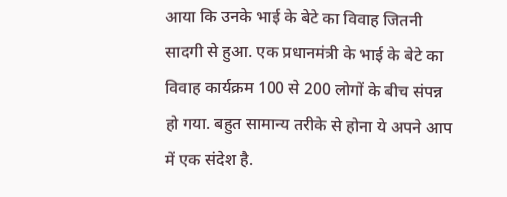आया कि उनके भाई के बेटे का विवाह जितनी सादगी से हुआ. एक प्रधानमंत्री के भाई के बेटे का विवाह कार्यक्रम 100 से 200 लोगों के बीच संपन्न हो गया. बहुत सामान्य तरीके से होना ये अपने आप में एक संदेश है.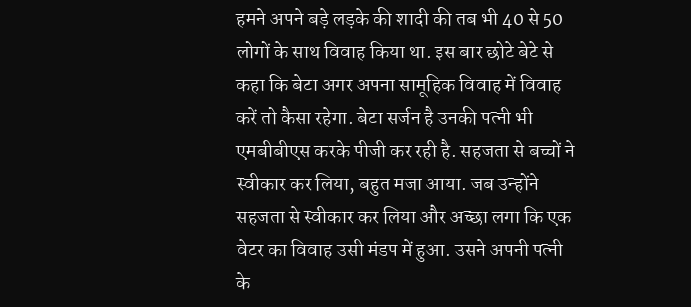हमने अपने बड़े लड़के की शादी की तब भी 40 से 50 लोगों के साथ विवाह किया था. इस बार छोटे बेटे से कहा कि बेटा अगर अपना सामूहिक विवाह में विवाह करें तो कैसा रहेगा. बेटा सर्जन है उनकी पत्नी भी एमबीबीएस करके पीजी कर रही है. सहजता से बच्चों ने स्वीकार कर लिया, बहुत मजा आया. जब उन्होंने सहजता से स्वीकार कर लिया और अच्छा लगा कि एक वेटर का विवाह उसी मंडप में हुआ. उसने अपनी पत्नी के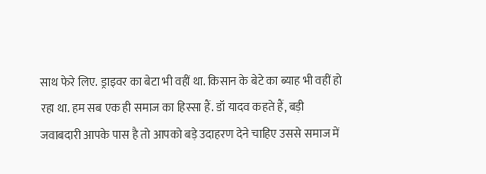साथ फेरे लिए. ड्राइवर का बेटा भी वहीं था. किसान के बेटे का ब्याह भी वहीं हो रहा था. हम सब एक ही समाज का हिस्सा हैं. डॉ यादव कहते हैं, बड़ी जवाबदारी आपके पास है तो आपको बड़े उदाहरण देने चाहिए उससे समाज में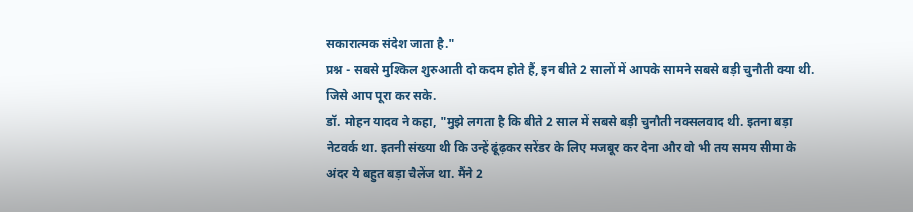सकारात्मक संदेश जाता है."
प्रश्न - सबसे मुश्किल शुरुआती दो कदम होते हैं, इन बीते 2 सालों में आपके सामने सबसे बड़ी चुनौती क्या थी. जिसे आप पूरा कर सके.
डॉ. मोहन यादव ने कहा, "मुझे लगता है कि बीते 2 साल में सबसे बड़ी चुनौती नक्सलवाद थी. इतना बड़ा नेटवर्क था. इतनी संख्या थी कि उन्हें ढूंढ़कर सरेंडर के लिए मजबूर कर देना और वो भी तय समय सीमा के अंदर ये बहुत बड़ा चैलेंज था. मैंने 2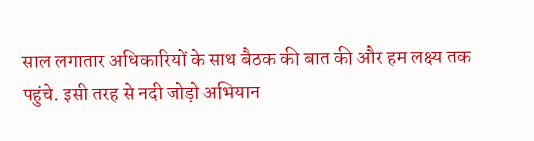साल लगातार अधिकारियों के साथ बैठक की बात की और हम लक्ष्य तक पहुंचे. इसी तरह से नदी जोड़ो अभियान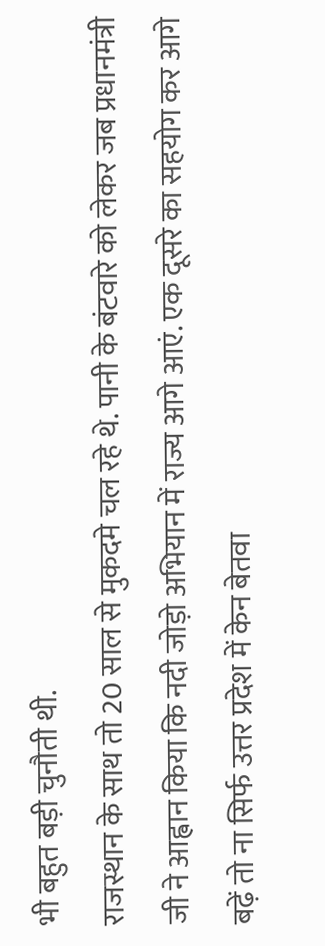भी बहुत बड़ी चुनौती थी.
राजस्थान के साथ तो 20 साल से मुकदमे चल रहे थे. पानी के बंटवारे को लेकर जब प्रधानमंत्री जी ने आह्वान किया कि नदी जोड़ो अभियान में राज्य आगे आएं. एक दूसरे का सहयोग कर आगे बढ़ें तो ना सिर्फ उत्तर प्रदेश में केन बेतवा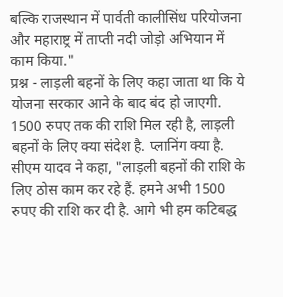बल्कि राजस्थान में पार्वती कालीसिंध परियोजना और महाराष्ट्र में ताप्ती नदी जोड़ो अभियान में काम किया."
प्रश्न - लाड़ली बहनों के लिए कहा जाता था कि ये योजना सरकार आने के बाद बंद हो जाएगी. 1500 रुपए तक की राशि मिल रही है, लाड़ली बहनों के लिए क्या संदेश है. प्लानिंग क्या है.
सीएम यादव ने कहा, "लाड़ली बहनों की राशि के लिए ठोस काम कर रहे हैं. हमने अभी 1500 रुपए की राशि कर दी है. आगे भी हम कटिबद्ध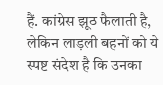हैं. कांग्रेस झूठ फैलाती है, लेकिन लाड़ली बहनों को ये स्पष्ट संदेश है कि उनका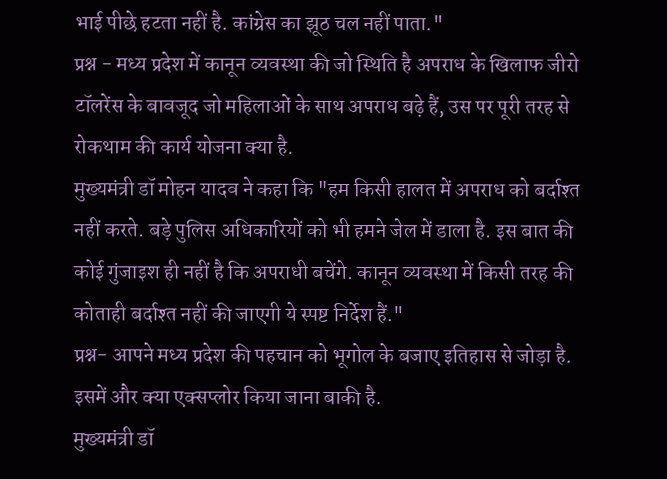भाई पीछे हटता नहीं है. कांग्रेस का झूठ चल नहीं पाता."
प्रश्न - मध्य प्रदेश में कानून व्यवस्था की जो स्थिति है अपराध के खिलाफ जीरो टॉलरेंस के बावजूद जो महिलाओं के साथ अपराध बढ़े हैं, उस पर पूरी तरह से रोकथाम की कार्य योजना क्या है.
मुख्यमंत्री डॉ मोहन यादव ने कहा कि "हम किसी हालत में अपराध को बर्दाश्त नहीं करते. बड़े पुलिस अधिकारियों को भी हमने जेल में डाला है. इस बात की कोई गुंजाइश ही नहीं है कि अपराधी बचेंगे. कानून व्यवस्था में किसी तरह की कोताही बर्दाश्त नहीं की जाएगी ये स्पष्ट निर्देश हैं."
प्रश्न- आपने मध्य प्रदेश की पहचान को भूगोल के बजाए इतिहास से जोड़ा है. इसमें और क्या एक्सप्लोर किया जाना बाकी है.
मुख्यमंत्री डॉ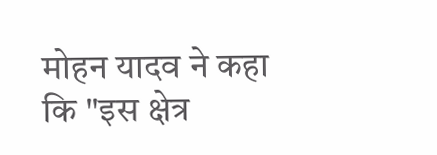मोहन यादव ने कहा कि "इस क्षेत्र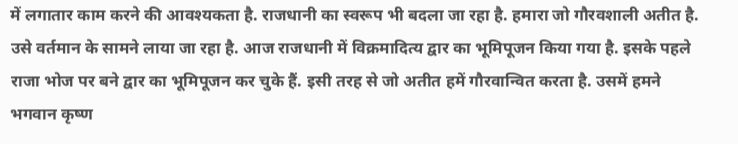में लगातार काम करने की आवश्यकता है. राजधानी का स्वरूप भी बदला जा रहा है. हमारा जो गौरवशाली अतीत है. उसे वर्तमान के सामने लाया जा रहा है. आज राजधानी में विक्रमादित्य द्वार का भूमिपूजन किया गया है. इसके पहले राजा भोज पर बने द्वार का भूमिपूजन कर चुके हैं. इसी तरह से जो अतीत हमें गौरवान्वित करता है. उसमें हमने भगवान कृष्ण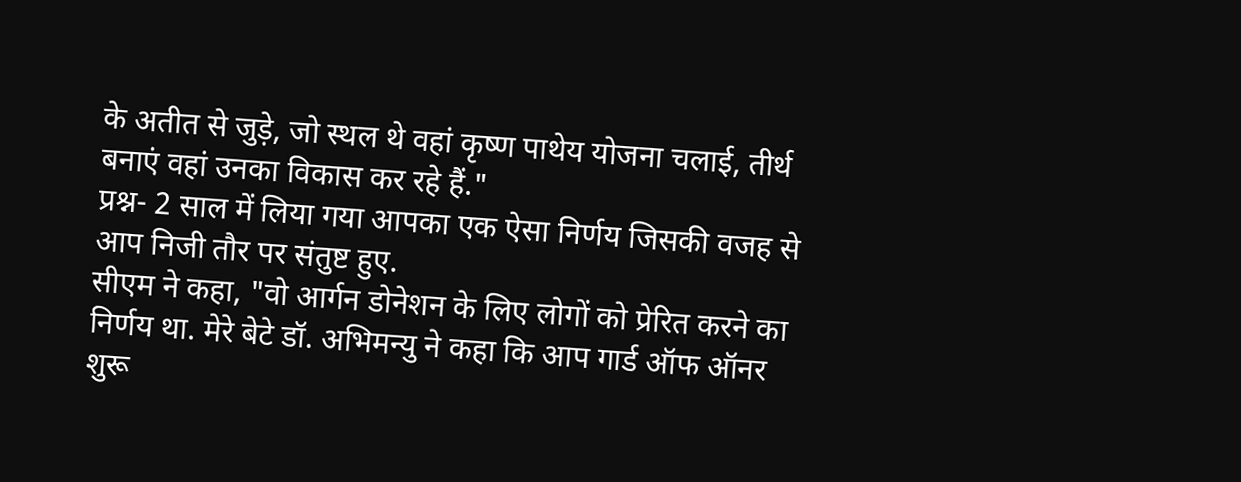के अतीत से जुड़े, जो स्थल थे वहां कृष्ण पाथेय योजना चलाई, तीर्थ बनाएं वहां उनका विकास कर रहे हैं."
प्रश्न- 2 साल में लिया गया आपका एक ऐसा निर्णय जिसकी वजह से आप निजी तौर पर संतुष्ट हुए.
सीएम ने कहा, "वो आर्गन डोनेशन के लिए लोगों को प्रेरित करने का निर्णय था. मेरे बेटे डॉ. अभिमन्यु ने कहा कि आप गार्ड ऑफ ऑनर शुरू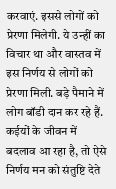करवाएं. इससे लोगों को प्रेरणा मिलेगी. ये उन्हीं का विचार था और वास्तव में इस निर्णय से लोगों को प्रेरणा मिली. बड़े पैमाने में लोग बॉडी दान कर रहे हैं. कईयों के जीवन में बदलाव आ रहा है, तो ऐसे निर्णय मन को संतुष्टि देते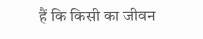हैं कि किसी का जीवन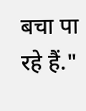बचा पा रहे हैं."